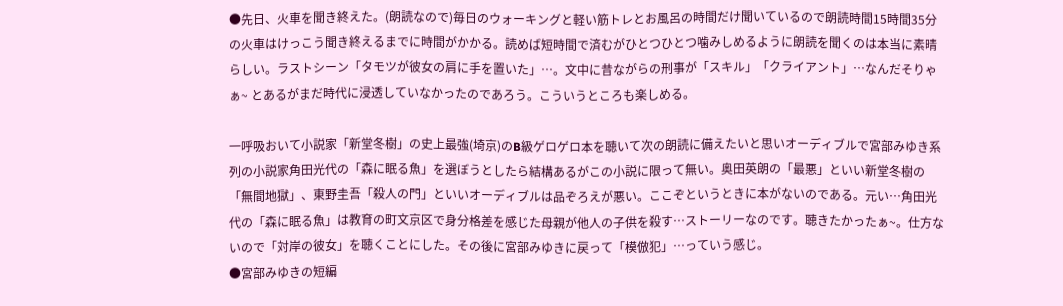●先日、火車を聞き終えた。(朗読なので)毎日のウォーキングと軽い筋トレとお風呂の時間だけ聞いているので朗読時間15時間35分の火車はけっこう聞き終えるまでに時間がかかる。読めば短時間で済むがひとつひとつ噛みしめるように朗読を聞くのは本当に素晴らしい。ラストシーン「タモツが彼女の肩に手を置いた」…。文中に昔ながらの刑事が「スキル」「クライアント」…なんだそりゃぁ~ とあるがまだ時代に浸透していなかったのであろう。こういうところも楽しめる。

一呼吸おいて小説家「新堂冬樹」の史上最強(埼京)のB級ゲロゲロ本を聴いて次の朗読に備えたいと思いオーディブルで宮部みゆき系列の小説家角田光代の「森に眠る魚」を選ぼうとしたら結構あるがこの小説に限って無い。奥田英朗の「最悪」といい新堂冬樹の「無間地獄」、東野圭吾「殺人の門」といいオーディブルは品ぞろえが悪い。ここぞというときに本がないのである。元い…角田光代の「森に眠る魚」は教育の町文京区で身分格差を感じた母親が他人の子供を殺す…ストーリーなのです。聴きたかったぁ~。仕方ないので「対岸の彼女」を聴くことにした。その後に宮部みゆきに戻って「模倣犯」…っていう感じ。
●宮部みゆきの短編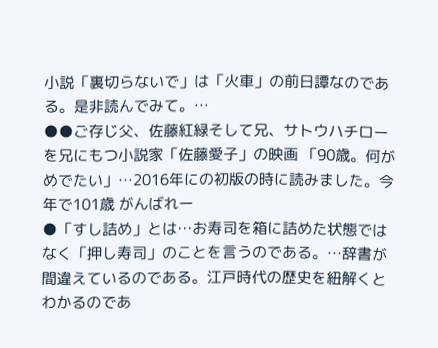小説「裏切らないで」は「火車」の前日譚なのである。是非読んでみて。…
●●ご存じ父、佐藤紅緑そして兄、サトウハチローを兄にもつ小説家「佐藤愛子」の映画 「90歳。何がめでたい」…2016年にの初版の時に読みました。今年で101歳 がんばれー
●「すし詰め」とは…お寿司を箱に詰めた状態ではなく「押し寿司」のことを言うのである。…辞書が間違えているのである。江戸時代の歴史を紐解くとわかるのであ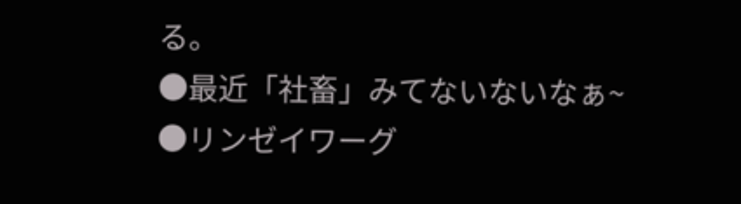る。
●最近「社畜」みてないないなぁ~
●リンゼイワーグ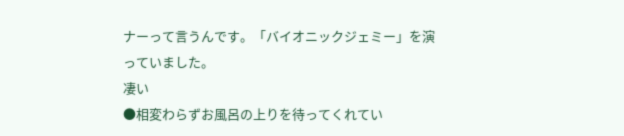ナーって言うんです。「バイオニックジェミー」を演っていました。
凄い
●相変わらずお風呂の上りを待ってくれてい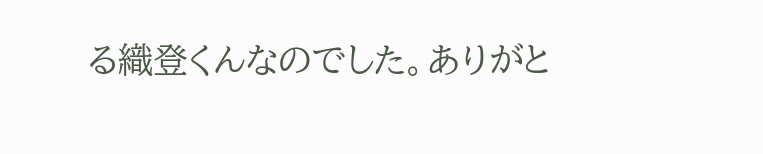る織登くんなのでした。ありがと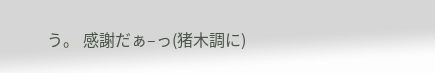う。 感謝だぁ–っ(猪木調に)